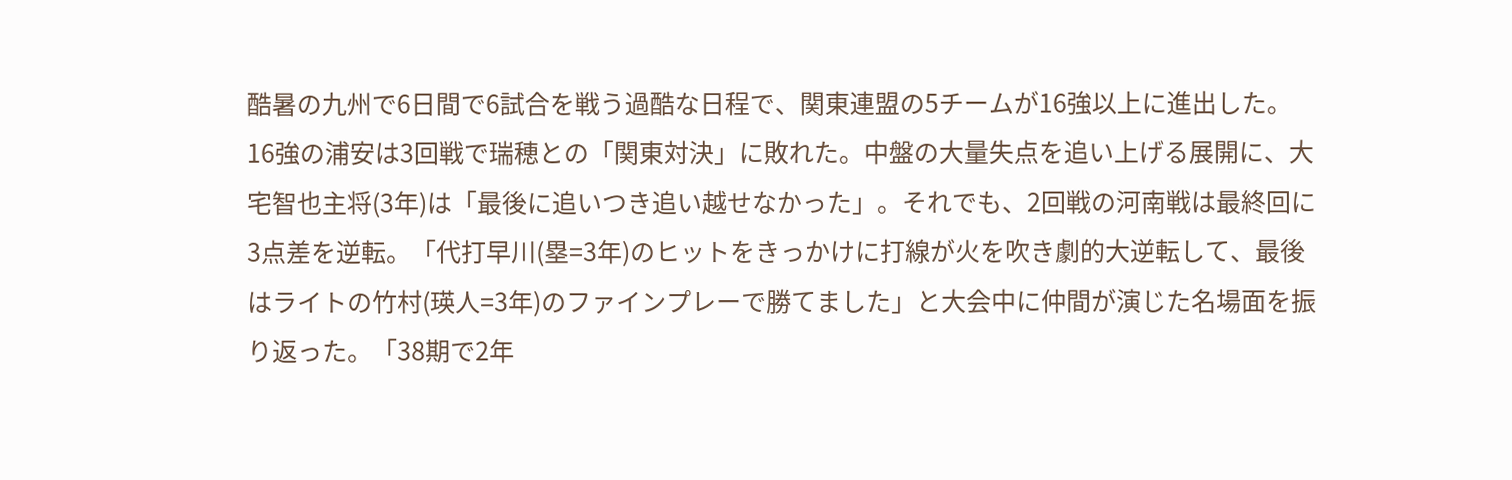酷暑の九州で6日間で6試合を戦う過酷な日程で、関東連盟の5チームが16強以上に進出した。
16強の浦安は3回戦で瑞穂との「関東対決」に敗れた。中盤の大量失点を追い上げる展開に、大宅智也主将(3年)は「最後に追いつき追い越せなかった」。それでも、2回戦の河南戦は最終回に3点差を逆転。「代打早川(塁=3年)のヒットをきっかけに打線が火を吹き劇的大逆転して、最後はライトの竹村(瑛人=3年)のファインプレーで勝てました」と大会中に仲間が演じた名場面を振り返った。「38期で2年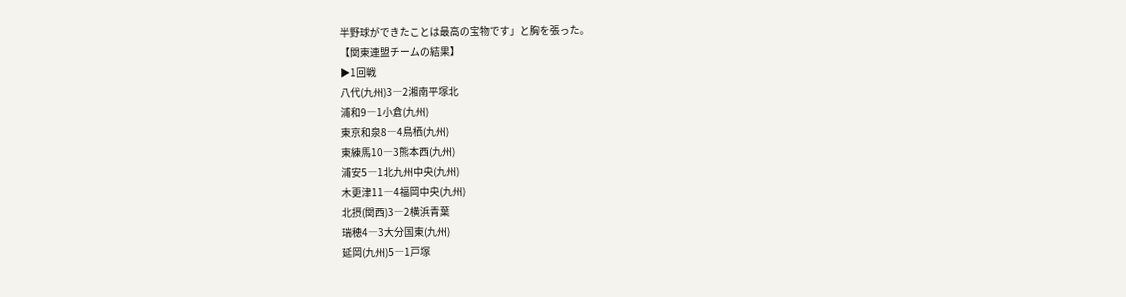半野球ができたことは最高の宝物です」と胸を張った。
【関東連盟チームの結果】
▶1回戦
八代(九州)3―2湘南平塚北
浦和9―1小倉(九州)
東京和泉8―4鳥栖(九州)
東練馬10―3熊本西(九州)
浦安5―1北九州中央(九州)
木更津11―4福岡中央(九州)
北摂(関西)3―2横浜青葉
瑞穂4―3大分国東(九州)
延岡(九州)5―1戸塚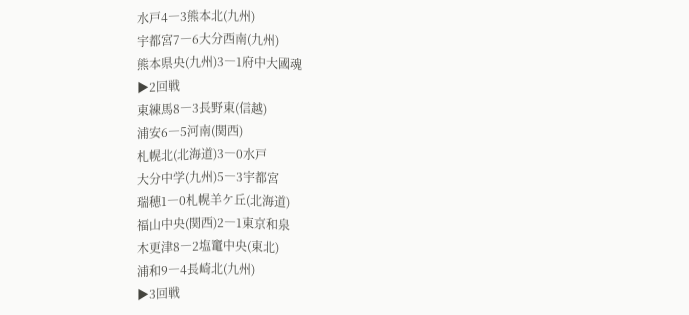水戸4―3熊本北(九州)
宇都宮7―6大分西南(九州)
熊本県央(九州)3―1府中大國魂
▶2回戦
東練馬8―3長野東(信越)
浦安6―5河南(関西)
札幌北(北海道)3―0水戸
大分中学(九州)5―3宇都宮
瑞穂1―0札幌羊ケ丘(北海道)
福山中央(関西)2―1東京和泉
木更津8―2塩竃中央(東北)
浦和9―4長崎北(九州)
▶3回戦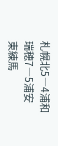札幌北5―4浦和
瑞穂7―5浦安
東練馬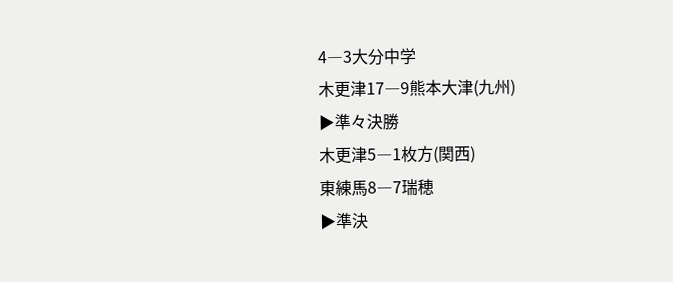4―3大分中学
木更津17―9熊本大津(九州)
▶準々決勝
木更津5―1枚方(関西)
東練馬8―7瑞穂
▶準決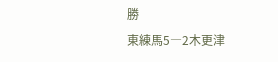勝
東練馬5―2木更津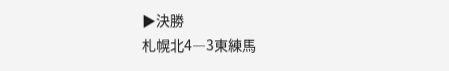▶決勝
札幌北4―3東練馬